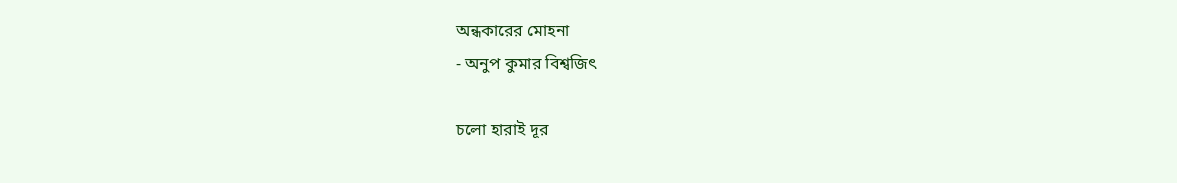অন্ধকারের মোহনা
- অনুপ কুমার বিশ্বজিৎ

চলো হারাই দূর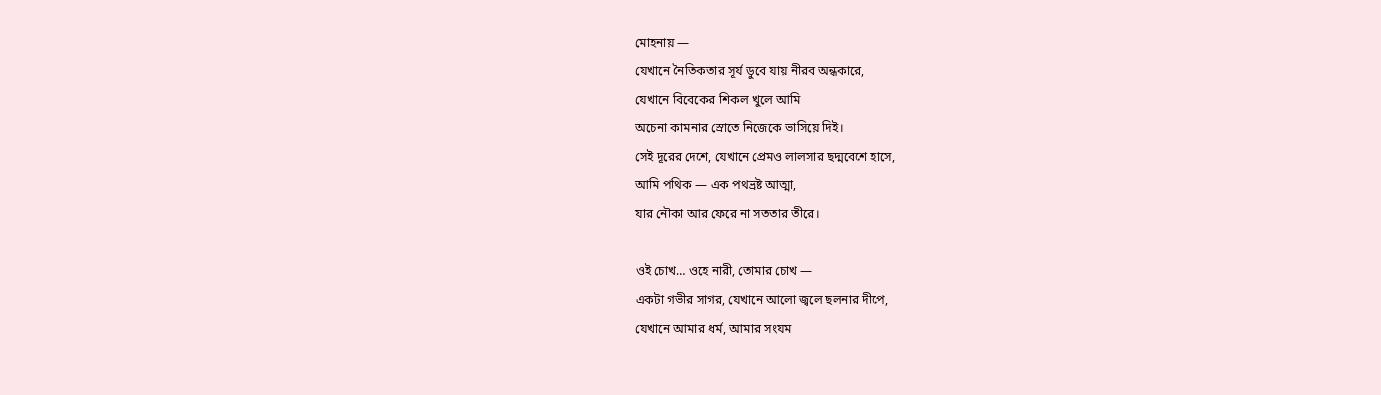মোহনায় —
যেখানে নৈতিকতার সূর্য ডুবে যায় নীরব অন্ধকারে,
যেখানে বিবেকের শিকল খুলে আমি
অচেনা কামনার স্রোতে নিজেকে ভাসিয়ে দিই।
সেই দূরের দেশে, যেখানে প্রেমও লালসার ছদ্মবেশে হাসে,
আমি পথিক — এক পথভ্রষ্ট আত্মা,
যার নৌকা আর ফেরে না সততার তীরে।

ওই চোখ… ওহে নারী, তোমার চোখ —
একটা গভীর সাগর, যেখানে আলো জ্বলে ছলনার দীপে,
যেখানে আমার ধর্ম, আমার সংযম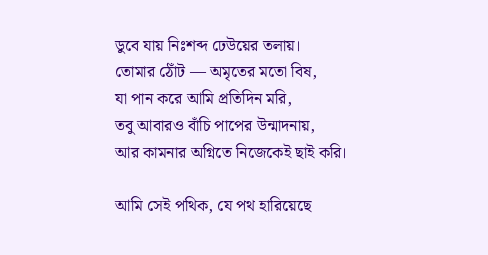ডুবে যায় নিঃশব্দ ঢেউয়ের তলায়।
তোমার ঠোঁট — অমৃতের মতো বিষ,
যা পান করে আমি প্রতিদিন মরি,
তবু আবারও বাঁচি পাপের উন্মাদনায়,
আর কামনার অগ্নিতে নিজেকেই ছাই করি।

আমি সেই পথিক, যে পথ হারিয়েছে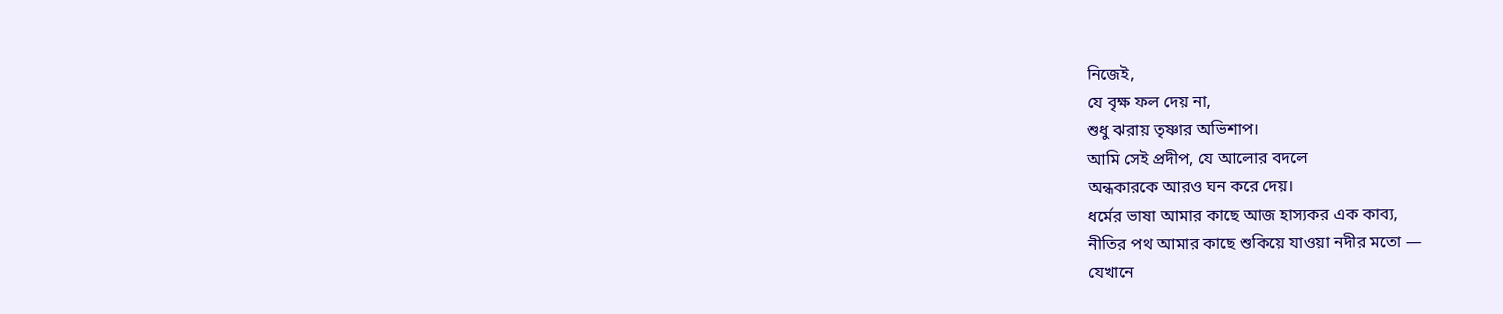নিজেই,
যে বৃক্ষ ফল দেয় না,
শুধু ঝরায় তৃষ্ণার অভিশাপ।
আমি সেই প্রদীপ, যে আলোর বদলে
অন্ধকারকে আরও ঘন করে দেয়।
ধর্মের ভাষা আমার কাছে আজ হাস্যকর এক কাব্য,
নীতির পথ আমার কাছে শুকিয়ে যাওয়া নদীর মতো —
যেখানে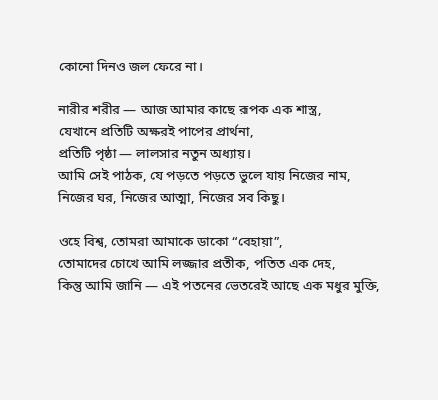কোনো দিনও জল ফেরে না।

নারীর শরীর — আজ আমার কাছে রূপক এক শাস্ত্র,
যেখানে প্রতিটি অক্ষরই পাপের প্রার্থনা,
প্রতিটি পৃষ্ঠা — লালসার নতুন অধ্যায়।
আমি সেই পাঠক, যে পড়তে পড়তে ভুলে যায় নিজের নাম,
নিজের ঘর, নিজের আত্মা, নিজের সব কিছু।

ওহে বিশ্ব, তোমরা আমাকে ডাকো “বেহায়া”,
তোমাদের চোখে আমি লজ্জার প্রতীক, পতিত এক দেহ,
কিন্তু আমি জানি — এই পতনের ভেতরেই আছে এক মধুর মুক্তি,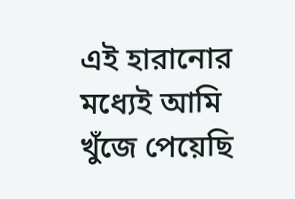এই হারানোর মধ্যেই আমি খুঁজে পেয়েছি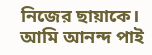নিজের ছায়াকে।
আমি আনন্দ পাই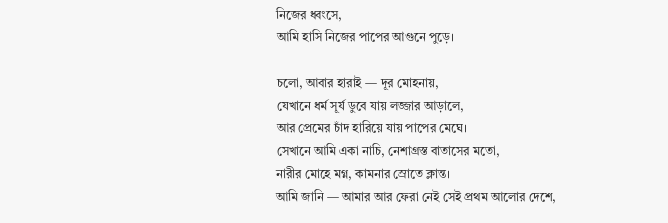নিজের ধ্বংসে,
আমি হাসি নিজের পাপের আগুনে পুড়ে।

চলো, আবার হারাই — দূর মোহনায়,
যেখানে ধর্ম সূর্য ডুবে যায় লজ্জার আড়ালে,
আর প্রেমের চাঁদ হারিয়ে যায় পাপের মেঘে।
সেখানে আমি একা নাচি, নেশাগ্রস্ত বাতাসের মতো,
নারীর মোহে মগ্ন, কামনার স্রোতে ক্লান্ত।
আমি জানি — আমার আর ফেরা নেই সেই প্রথম আলোর দেশে,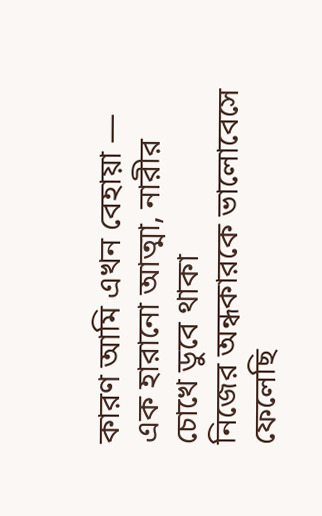কারণ আমি এখন বেহায়া —
এক হারানো আত্মা, নারীর চোখে ডুবে থাকা
নিজের অন্ধকারকে ভালোবেসে ফেলেছি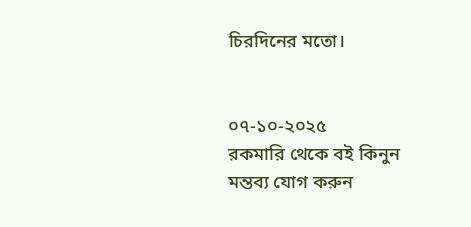চিরদিনের মতো।


০৭-১০-২০২৫
রকমারি থেকে বই কিনুন
মন্তব্য যোগ করুন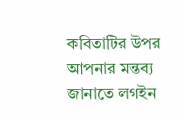কবিতাটির উপর আপনার মন্তব্য জানাতে লগইন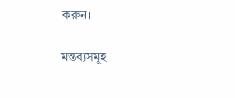করুন।

মন্তব্যসমূহ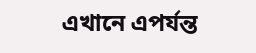এখানে এপর্যন্ত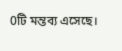0টি মন্তব্য এসেছে।